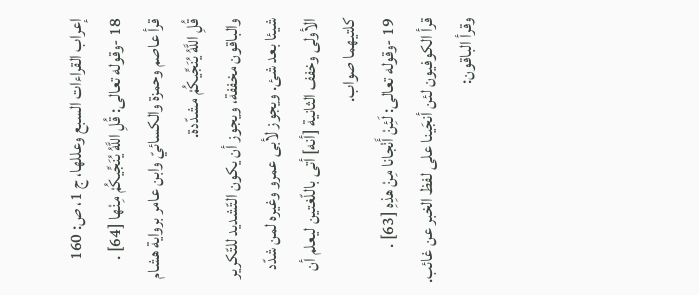إعراب القراءات السبع وعللها، ج 1، ص: 160
18 -وقوله تعالى: قُلِ اللَّهُ يُنَجِّيكُمْ مِنْها [64] .
قرأ عاصم وحمزة والكسائيّ وابن عامر برواية هشام قُلِ اللَّهُ يُنَجِّيكُمْ مشدّدة.
والباقون مخففة، ويجوز أن يكون التّشديد للتّكرير شيئا بعد شئ. ويجوز لأبى عمرو وغيره لمن شدّد الأولى وخفف الثانية [أنه] أتى باللّغتين ليعلم أن كلتيهما صواب.
19 -وقوله تعالى: لَئِنْ أَنْجانا مِنْ هذِهِ [63] .
قرأ الكوفيون لئن أنجَينا على لفظ الخبر عن غائب.
وقرأ الباقون: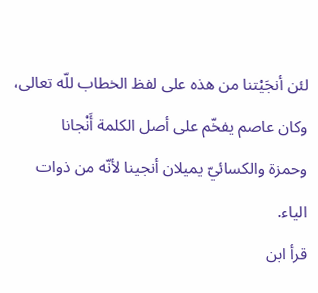لئن أنجَيْتنا من هذه على لفظ الخطاب للّه تعالى، وكان عاصم يفخّم على أصل الكلمة أَنْجانا
وحمزة والكسائيّ يميلان أنجينا لأنّه من ذوات الياء.
قرأ ابن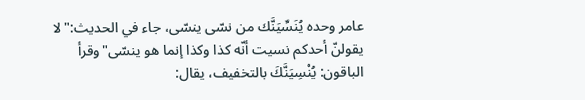عامر وحده يُنَسِّيَنَّك من نسّى ينسّى، جاء في الحديث:"لا يقولنّ أحدكم نسيت أنّه كذا وكذا إنما هو ينسّى"وقرأ الباقون: يُنْسِيَنَّكَ بالتخفيف، يقال: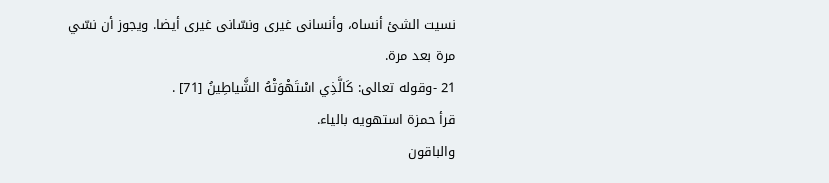نسيت الشئ أنساه، وأنسانى غيرى ونسّانى غيرى أيضا. ويجوز أن نسّي مرة بعد مرة.
21 -وقوله تعالى: كَالَّذِي اسْتَهْوَتْهُ الشَّياطِينُ [71] .
قرأ حمزة استهويه بالياء.
والباقون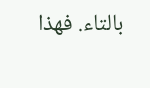بالتاء. فهذا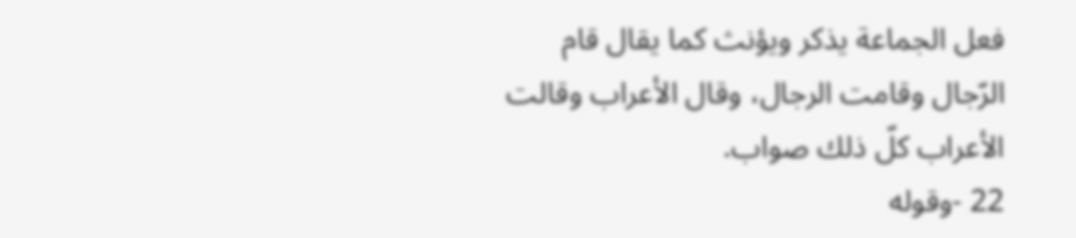فعل الجماعة يذكر ويؤنث كما يقال قام الرّجال وقامت الرجال، وقال الأعراب وقالت الأعراب كلّ ذلك صواب.
22 -وقوله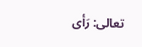تعالى: رَأى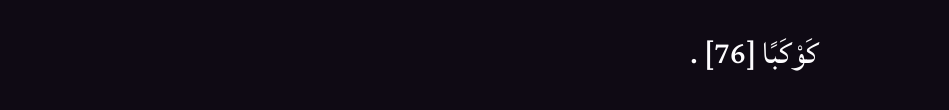كَوْكَبًا [76] .